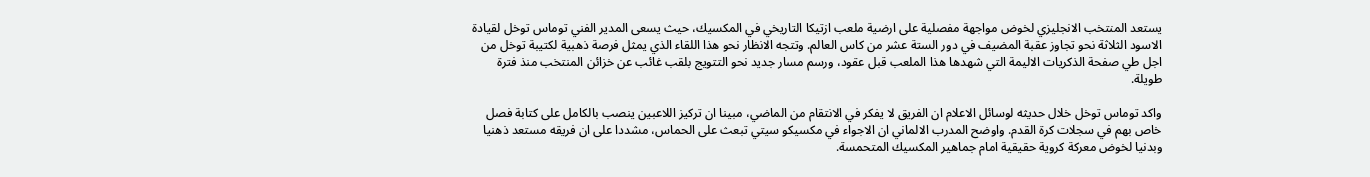يستعد المنتخب الانجليزي لخوض مواجهة مفصلية على ارضية ملعب ازتيكا التاريخي في المكسيك، حيث يسعى المدير الفني توماس توخل لقيادة الاسود الثلاثة نحو تجاوز عقبة المضيف في دور الستة عشر من كاس العالم. وتتجه الانظار نحو هذا اللقاء الذي يمثل فرصة ذهبية لكتيبة توخل من اجل طي صفحة الذكريات الاليمة التي شهدها هذا الملعب قبل عقود، ورسم مسار جديد نحو التتويج بلقب غائب عن خزائن المنتخب منذ فترة طويلة.

واكد توماس توخل خلال حديثه لوسائل الاعلام ان الفريق لا يفكر في الانتقام من الماضي، مبينا ان تركيز اللاعبين ينصب بالكامل على كتابة فصل خاص بهم في سجلات كرة القدم. واوضح المدرب الالماني ان الاجواء في مكسيكو سيتي تبعث على الحماس، مشددا على ان فريقه مستعد ذهنيا وبدنيا لخوض معركة كروية حقيقية امام جماهير المكسيك المتحمسة.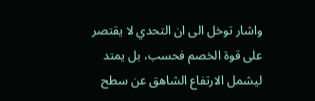واشار توخل الى ان التحدي لا يقتصر على قوة الخصم فحسب، بل يمتد ليشمل الارتفاع الشاهق عن سطح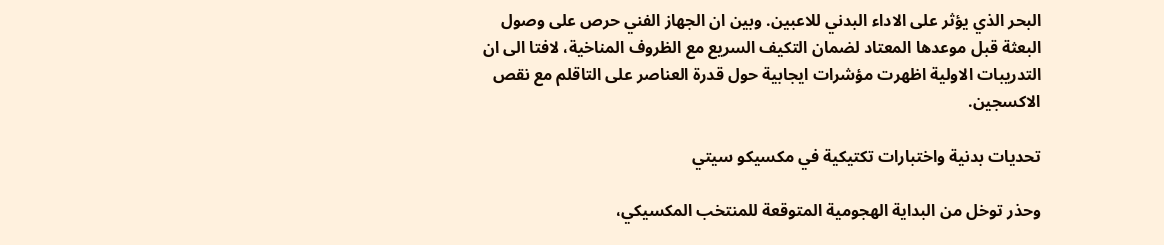البحر الذي يؤثر على الاداء البدني للاعبين. وبين ان الجهاز الفني حرص على وصول البعثة قبل موعدها المعتاد لضمان التكيف السريع مع الظروف المناخية، لافتا الى ان التدريبات الاولية اظهرت مؤشرات ايجابية حول قدرة العناصر على التاقلم مع نقص الاكسجين.

تحديات بدنية واختبارات تكتيكية في مكسيكو سيتي

وحذر توخل من البداية الهجومية المتوقعة للمنتخب المكسيكي،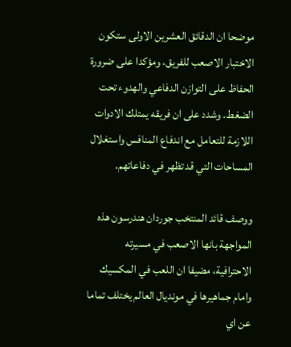موضحا ان الدقائق العشرين الاولى ستكون الاختبار الاصعب للفريق، ومؤكدا على ضرورة الحفاظ على التوازن الدفاعي والهدوء تحت الضغط. وشدد على ان فريقه يمتلك الادوات اللازمة للتعامل مع اندفاع المنافس واستغلال المساحات التي قد تظهر في دفاعاتهم.

ووصف قائد المنتخب جوردان هندرسون هذه المواجهة بانها الاصعب في مسيرته الاحترافية، مضيفا ان اللعب في المكسيك وامام جماهيرها في مونديال العالم يختلف تماما عن اي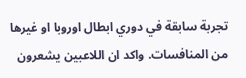تجربة سابقة في دوري ابطال اوروبا او غيرها من المنافسات. واكد ان اللاعبين يشعرون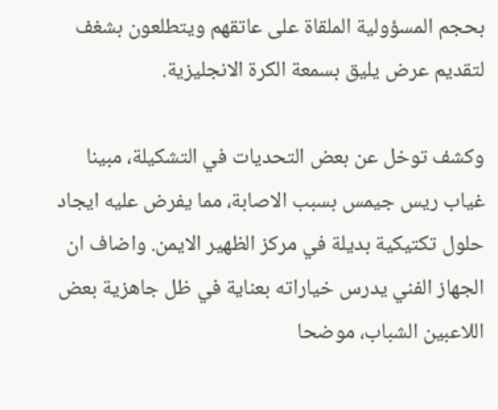بحجم المسؤولية الملقاة على عاتقهم ويتطلعون بشغف لتقديم عرض يليق بسمعة الكرة الانجليزية.

وكشف توخل عن بعض التحديات في التشكيلة، مبينا غياب ريس جيمس بسبب الاصابة، مما يفرض عليه ايجاد حلول تكتيكية بديلة في مركز الظهير الايمن. واضاف ان الجهاز الفني يدرس خياراته بعناية في ظل جاهزية بعض اللاعبين الشباب، موضحا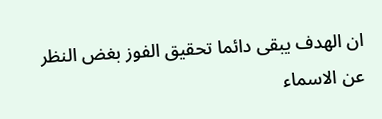ان الهدف يبقى دائما تحقيق الفوز بغض النظر عن الاسماء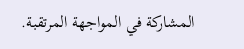المشاركة في المواجهة المرتقبة.